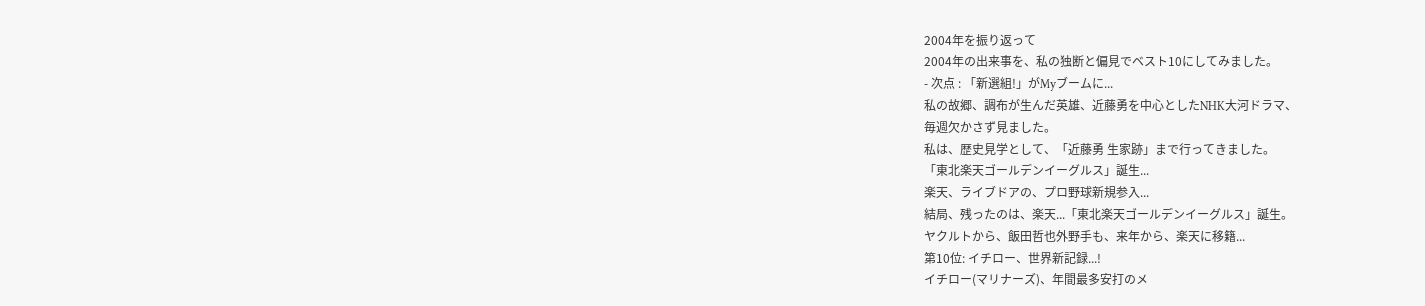2004年を振り返って
2004年の出来事を、私の独断と偏見でベスト10にしてみました。
- 次点 : 「新選組!」がMyブームに...
私の故郷、調布が生んだ英雄、近藤勇を中心としたNHK大河ドラマ、
毎週欠かさず見ました。
私は、歴史見学として、「近藤勇 生家跡」まで行ってきました。
「東北楽天ゴールデンイーグルス」誕生...
楽天、ライブドアの、プロ野球新規参入...
結局、残ったのは、楽天...「東北楽天ゴールデンイーグルス」誕生。
ヤクルトから、飯田哲也外野手も、来年から、楽天に移籍...
第10位: イチロー、世界新記録...!
イチロー(マリナーズ)、年間最多安打のメ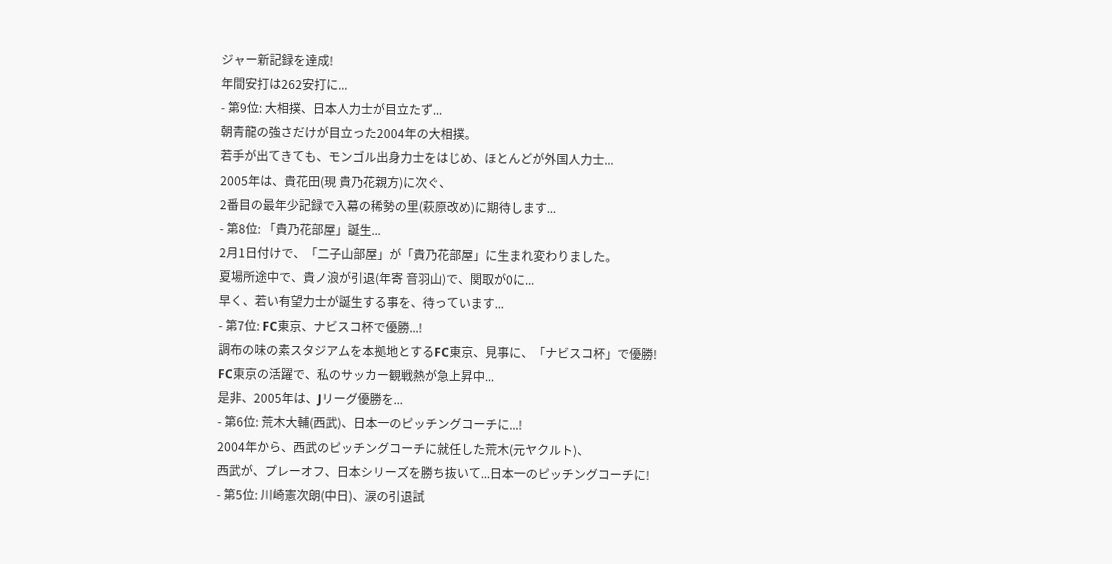ジャー新記録を達成!
年間安打は262安打に...
- 第9位: 大相撲、日本人力士が目立たず...
朝青龍の強さだけが目立った2004年の大相撲。
若手が出てきても、モンゴル出身力士をはじめ、ほとんどが外国人力士...
2005年は、貴花田(現 貴乃花親方)に次ぐ、
2番目の最年少記録で入幕の稀勢の里(萩原改め)に期待します...
- 第8位: 「貴乃花部屋」誕生...
2月1日付けで、「二子山部屋」が「貴乃花部屋」に生まれ変わりました。
夏場所途中で、貴ノ浪が引退(年寄 音羽山)で、関取が0に...
早く、若い有望力士が誕生する事を、待っています...
- 第7位: FC東京、ナビスコ杯で優勝...!
調布の味の素スタジアムを本拠地とするFC東京、見事に、「ナビスコ杯」で優勝!
FC東京の活躍で、私のサッカー観戦熱が急上昇中...
是非、2005年は、Jリーグ優勝を...
- 第6位: 荒木大輔(西武)、日本一のピッチングコーチに...!
2004年から、西武のピッチングコーチに就任した荒木(元ヤクルト)、
西武が、プレーオフ、日本シリーズを勝ち抜いて...日本一のピッチングコーチに!
- 第5位: 川崎憲次朗(中日)、涙の引退試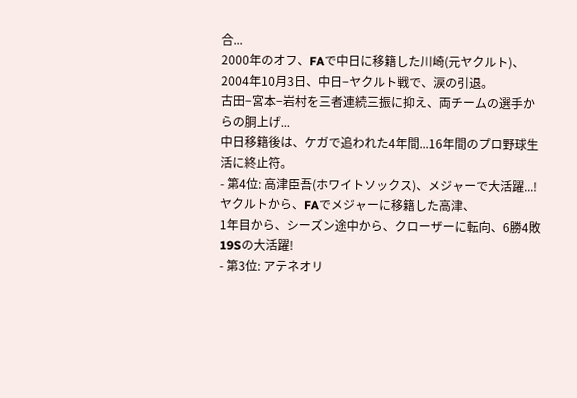合...
2000年のオフ、FAで中日に移籍した川崎(元ヤクルト)、
2004年10月3日、中日−ヤクルト戦で、涙の引退。
古田−宮本−岩村を三者連続三振に抑え、両チームの選手からの胴上げ...
中日移籍後は、ケガで追われた4年間...16年間のプロ野球生活に終止符。
- 第4位: 高津臣吾(ホワイトソックス)、メジャーで大活躍...!
ヤクルトから、FAでメジャーに移籍した高津、
1年目から、シーズン途中から、クローザーに転向、6勝4敗19Sの大活躍!
- 第3位: アテネオリ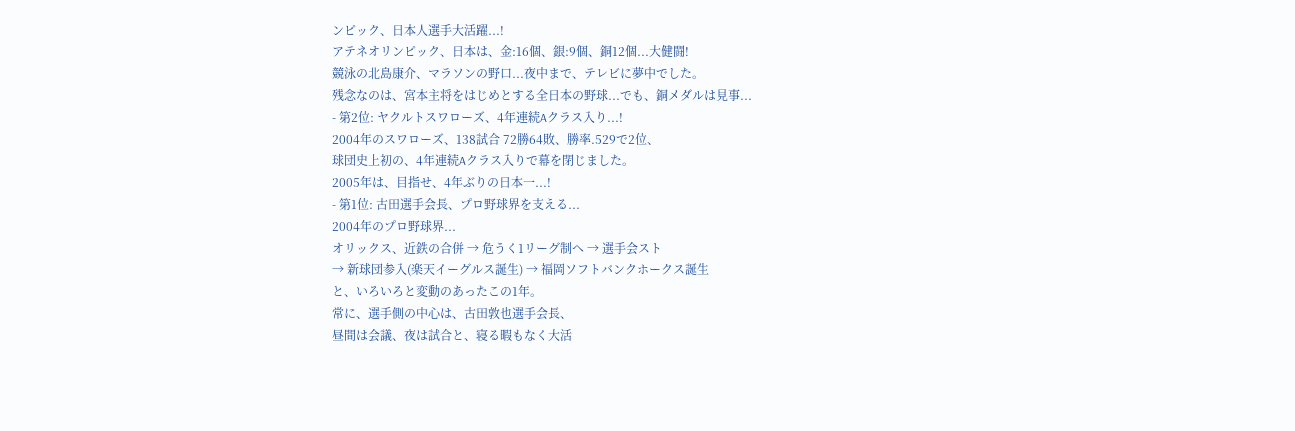ンピック、日本人選手大活躍...!
アテネオリンピック、日本は、金:16個、銀:9個、銅12個...大健闘!
競泳の北島康介、マラソンの野口...夜中まで、テレビに夢中でした。
残念なのは、宮本主将をはじめとする全日本の野球...でも、銅メダルは見事...
- 第2位: ヤクルトスワローズ、4年連続Aクラス入り...!
2004年のスワローズ、138試合 72勝64敗、勝率.529で2位、
球団史上初の、4年連続Aクラス入りで幕を閉じました。
2005年は、目指せ、4年ぶりの日本一...!
- 第1位: 古田選手会長、プロ野球界を支える...
2004年のプロ野球界...
オリックス、近鉄の合併 → 危うく1リーグ制へ → 選手会スト
→ 新球団参入(楽天イーグルス誕生) → 福岡ソフトバンクホークス誕生
と、いろいろと変動のあったこの1年。
常に、選手側の中心は、古田敦也選手会長、
昼間は会議、夜は試合と、寝る暇もなく大活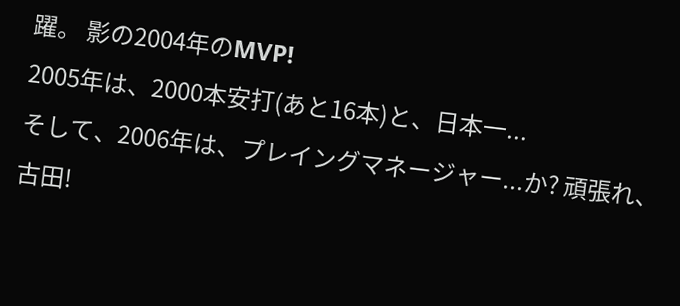躍。 影の2004年のMVP!
2005年は、2000本安打(あと16本)と、日本一...
そして、2006年は、プレイングマネージャー...か? 頑張れ、古田!